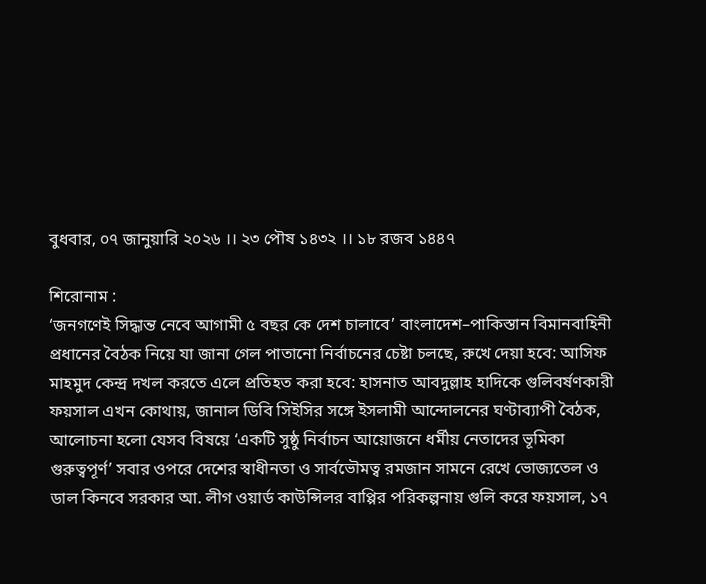বুধবার, ০৭ জানুয়ারি ২০২৬ ।। ২৩ পৌষ ১৪৩২ ।। ১৮ রজব ১৪৪৭

শিরোনাম :
‘জনগণেই সিদ্ধান্ত নেবে আগামী ৫ বছর কে দেশ চালাবে’ বাংলাদেশ–পাকিস্তান বিমানবাহিনী প্রধানের বৈঠক নিয়ে যা জানা গেল পাতানো নির্বাচনের চেষ্টা চলছে, রুখে দেয়া হবে: আসিফ মাহমুদ কেন্দ্র দখল করতে এলে প্রতিহত করা হবে: হাসনাত আবদুল্লাহ হাদিকে গুলিবর্ষণকারী ফয়সাল এখন কোথায়, জানাল ডিবি সিইসির সঙ্গে ইসলামী আন্দোলনের ঘণ্টাব্যাপী বৈঠক, আলোচনা হলো যেসব বিষয়ে ‘একটি সুষ্ঠু নির্বাচন আয়োজনে ধর্মীয় নেতাদের ভূমিকা গুরুত্বপূর্ণ’ সবার ওপরে দেশের স্বাধীনতা ও সার্বভৌমত্ব রমজান সামনে রেখে ভোজ্যতেল ও ডাল কিনবে সরকার আ. লীগ ওয়ার্ড কাউন্সিলর বাপ্পির পরিকল্পনায় গুলি করে ফয়সাল, ১৭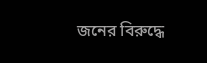জনের বিরুদ্ধে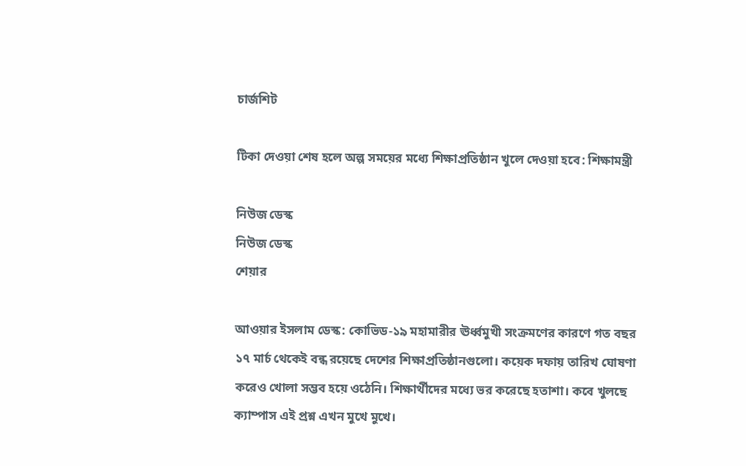চার্জশিট

টিকা দেওয়া শেষ হলে অল্প সময়ের মধ্যে শিক্ষাপ্রতিষ্ঠান খুলে দেওয়া হবে: শিক্ষামন্ত্রী

নিউজ ডেস্ক
নিউজ ডেস্ক
শেয়ার

আওয়ার ইসলাম ডেস্ক: কোভিড-১৯ মহামারীর ঊর্ধ্বমুখী সংক্রমণের কারণে গত বছর ১৭ মার্চ থেকেই বন্ধ রয়েছে দেশের শিক্ষাপ্রতিষ্ঠানগুলো। কয়েক দফায় তারিখ ঘোষণা করেও খোলা সম্ভব হয়ে ওঠেনি। শিক্ষার্থীদের মধ্যে ভর করেছে হতাশা। কবে খুলছে ক্যাম্পাস এই প্রশ্ন এখন মুখে মুখে।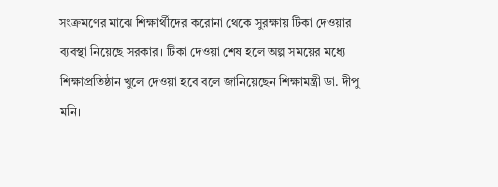সংক্রমণের মাঝে শিক্ষার্থীদের করোনা থেকে সুরক্ষায় টিকা দেওয়ার ব্যবস্থা নিয়েছে সরকার। টিকা দেওয়া শেষ হলে অল্প সময়ের মধ্যে শিক্ষাপ্রতিষ্ঠান খুলে দেওয়া হবে বলে জানিয়েছেন শিক্ষামন্ত্রী ডা. দীপু মনি।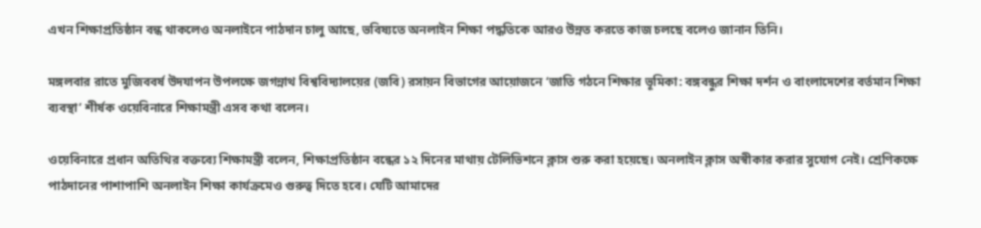এখন শিক্ষাপ্রতিষ্ঠান বন্ধ থাকলেও অনলাইনে পাঠদান চালু আছে, ভবিষ্যতে অনলাইন শিক্ষা পদ্ধতিকে আরও উন্নত করতে কাজ চলছে বলেও জানান তিনি।

মঙ্গলবার রাতে মুজিববর্ষ উদযাপন উপলক্ষে জগন্নাথ বিশ্ববিদ্যালয়ের (জবি) রসায়ন বিভাগের আয়োজনে ‘জাতি গঠনে শিক্ষার ভূমিকা: বঙ্গবন্ধুর শিক্ষা দর্শন ও বাংলাদেশের বর্তমান শিক্ষা ব্যবস্থা’ শীর্ষক ওয়েবিনারে শিক্ষামন্ত্রী এসব কথা বলেন।

ওয়েবিনারে প্রধান অতিথির বক্তব্যে শিক্ষামন্ত্রী বলেন, শিক্ষাপ্রতিষ্ঠান বন্ধের ১২ দিনের মাথায় টেলিভিশনে ক্লাস শুরু করা হয়েছে। অনলাইন ক্লাস অস্বীকার করার সুযোগ নেই। শ্রেণিকক্ষে পাঠদানের পাশাপাশি অনলাইন শিক্ষা কার্যক্রমেও গুরুত্ব দিতে হবে। যেটি আমাদের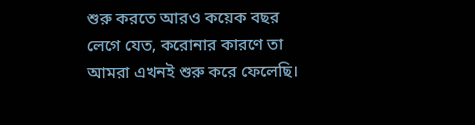শুরু করতে আরও কয়েক বছর লেগে যেত, করোনার কারণে তা আমরা এখনই শুরু করে ফেলেছি।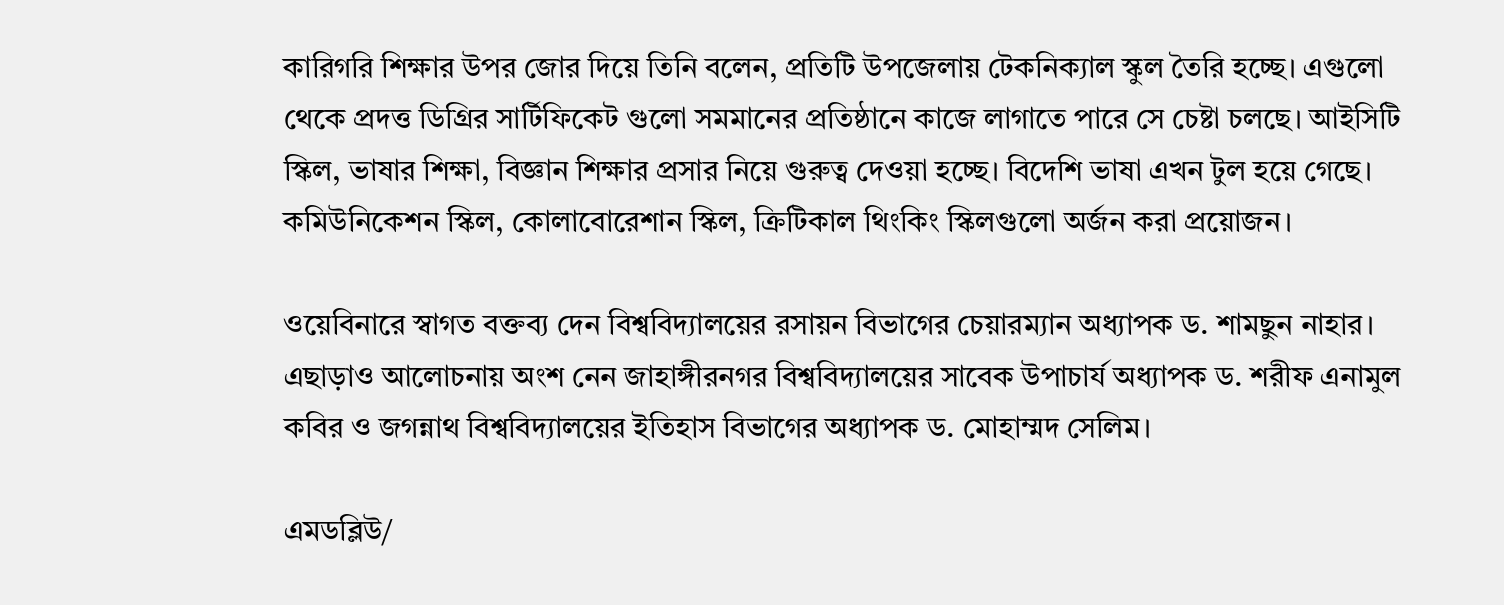কারিগরি শিক্ষার উপর জোর দিয়ে তিনি বলেন, প্রতিটি উপজেলায় টেকনিক্যাল স্কুল তৈরি হচ্ছে। এগুলো থেকে প্রদত্ত ডিগ্রির সার্টিফিকেট গুলো সমমানের প্রতিষ্ঠানে কাজে লাগাতে পারে সে চেষ্টা চলছে। আইসিটি স্কিল, ভাষার শিক্ষা, বিজ্ঞান শিক্ষার প্রসার নিয়ে গুরুত্ব দেওয়া হচ্ছে। বিদেশি ভাষা এখন টুল হয়ে গেছে। কমিউনিকেশন স্কিল, কোলাবোরেশান স্কিল, ক্রিটিকাল থিংকিং স্কিলগুলো অর্জন করা প্রয়োজন।

ওয়েবিনারে স্বাগত বক্তব্য দেন বিশ্ববিদ্যালয়ের রসায়ন বিভাগের চেয়ারম্যান অধ্যাপক ড. শামছুন নাহার। এছাড়াও আলোচনায় অংশ নেন জাহাঙ্গীরনগর বিশ্ববিদ্যালয়ের সাবেক উপাচার্য অধ্যাপক ড. শরীফ এনামুল কবির ও জগন্নাথ বিশ্ববিদ্যালয়ের ইতিহাস বিভাগের অধ্যাপক ড. মোহাম্মদ সেলিম।

এমডব্লিউ/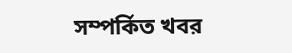সম্পর্কিত খবর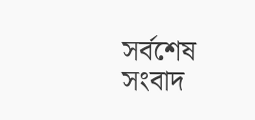সর্বশেষ সংবাদ